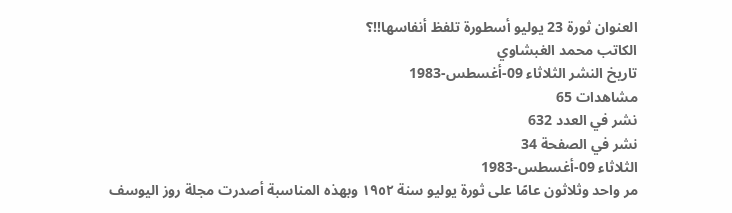العنوان ثورة 23 يوليو أسطورة تلفظ أنفاسها!!؟
الكاتب محمد الغبشاوي
تاريخ النشر الثلاثاء 09-أغسطس-1983
مشاهدات 65
نشر في العدد 632
نشر في الصفحة 34
الثلاثاء 09-أغسطس-1983
مر واحد وثلاثون عامًا على ثورة يوليو سنة ١٩٥٢ وبهذه المناسبة أصدرت مجلة روز اليوسف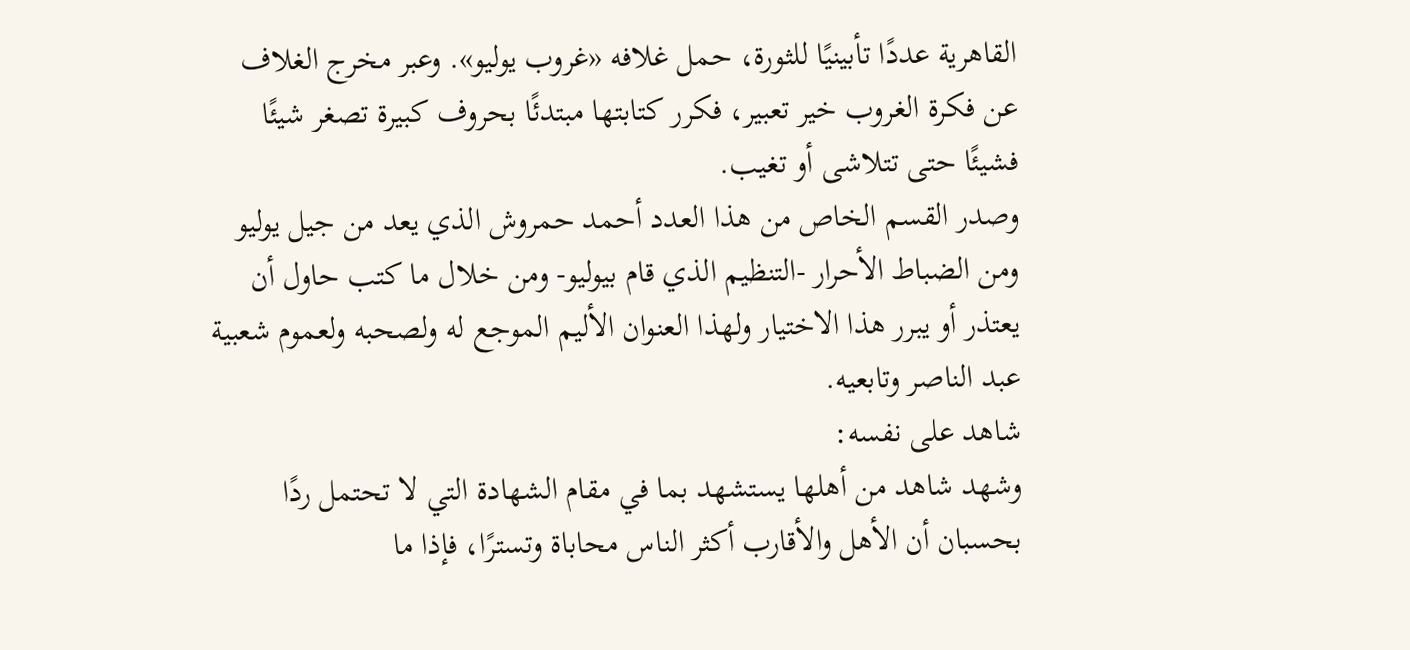القاهرية عددًا تأبينيًا للثورة، حمل غلافه «غروب يوليو». وعبر مخرج الغلاف عن فكرة الغروب خير تعبير، فكرر كتابتها مبتدئًا بحروف كبيرة تصغر شيئًا فشيئًا حتى تتلاشى أو تغيب.
وصدر القسم الخاص من هذا العدد أحمد حمروش الذي يعد من جيل يوليو ومن الضباط الأحرار -التنظيم الذي قام بيوليو- ومن خلال ما كتب حاول أن يعتذر أو يبرر هذا الاختيار ولهذا العنوان الأليم الموجع له ولصحبه ولعموم شعبية عبد الناصر وتابعيه.
شاهد على نفسه:
وشهد شاهد من أهلها يستشهد بما في مقام الشهادة التي لا تحتمل ردًا بحسبان أن الأهل والأقارب أكثر الناس محاباة وتسترًا، فإذا ما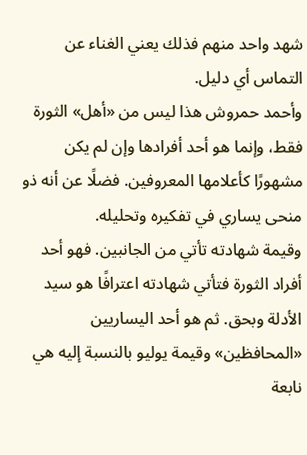شهد واحد منهم فذلك يعني الغناء عن التماس أي دليل.
وأحمد حمروش هذا ليس من «أهل» الثورة فقط، وإنما هو أحد أفرادها وإن لم يكن مشهورًا كأعلامها المعروفين. فضلًا عن أنه ذو منحى يساري في تفكيره وتحليله.
وقيمة شهادته تأتي من الجانبين. فهو أحد أفراد الثورة فتأتي شهادته اعترافًا هو سيد الأدلة وبحق. ثم هو أحد اليساريين «المحافظين» وقيمة يوليو بالنسبة إليه هي نابعة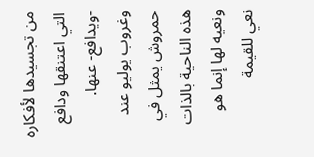من تجسيدها لأفكاره التي اعتنقها ودافع -ويدافع- عنها.
وغروب يوليو عند حمروش يمثل في هذه الناحية بالذات ونعيه لها إنما هو نعي للقيمة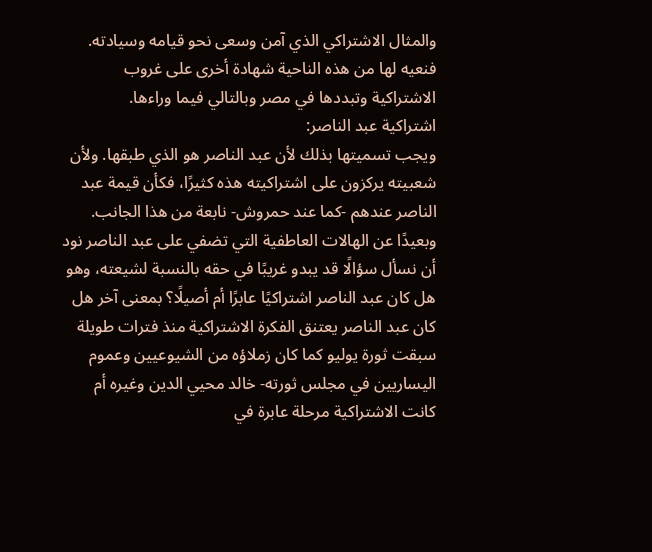والمثال الاشتراكي الذي آمن وسعى نحو قيامه وسيادته.
فنعيه لها من هذه الناحية شهادة أخرى على غروب الاشتراكية وتبددها في مصر وبالتالي فيما وراءها.
اشتراكية عبد الناصر:
ويجب تسميتها بذلك لأن عبد الناصر هو الذي طبقها. ولأن شعبيته يركزون على اشتراكيته هذه كثيرًا، فكأن قيمة عبد الناصر عندهم -كما عند حمروش- نابعة من هذا الجانب.
وبعيدًا عن الهالات العاطفية التي تضفي على عبد الناصر نود أن نسأل سؤالًا قد يبدو غريبًا في حقه بالنسبة لشيعته، وهو هل كان عبد الناصر اشتراكيًا عابرًا أم أصيلًا؟ بمعنى آخر هل كان عبد الناصر يعتنق الفكرة الاشتراكية منذ فترات طويلة سبقت ثورة يوليو كما كان زملاؤه من الشيوعيين وعموم اليساريين في مجلس ثورته- خالد محيي الدين وغيره أم كانت الاشتراكية مرحلة عابرة في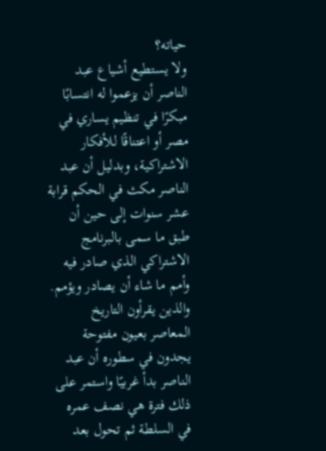حياته؟
ولا يستطيع أشياع عبد الناصر أن يزعموا له انتسابًا مبكرًا في تنظيم يساري في مصر أو اعتناقًا للأفكار الاشتراكية، وبدليل أن عبد الناصر مكث في الحكم قرابة عشر سنوات إلى حين أن طبق ما سمى بالبرنامج الاشتراكي الذي صادر فيه وأمم ما شاء أن يصادر ويؤمم.
والذين يقرأون التاريخ المعاصر بعيون مفتوحة يجدون في سطوره أن عبد الناصر بدأ غربيًا واستمر على ذلك فترة هي نصف عمره في السلطة ثم تحول بعد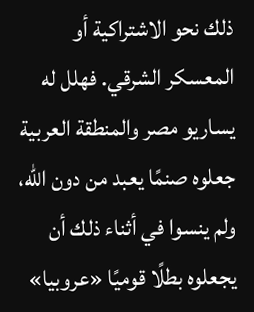ذلك نحو الاشتراكية أو المعسكر الشرقي. فهلل له يساريو مصر والمنطقة العربية جعلوه صنمًا يعبد من دون الله، ولم ينسوا في أثناء ذلك أن يجعلوه بطلًا قوميًا «عروبيا»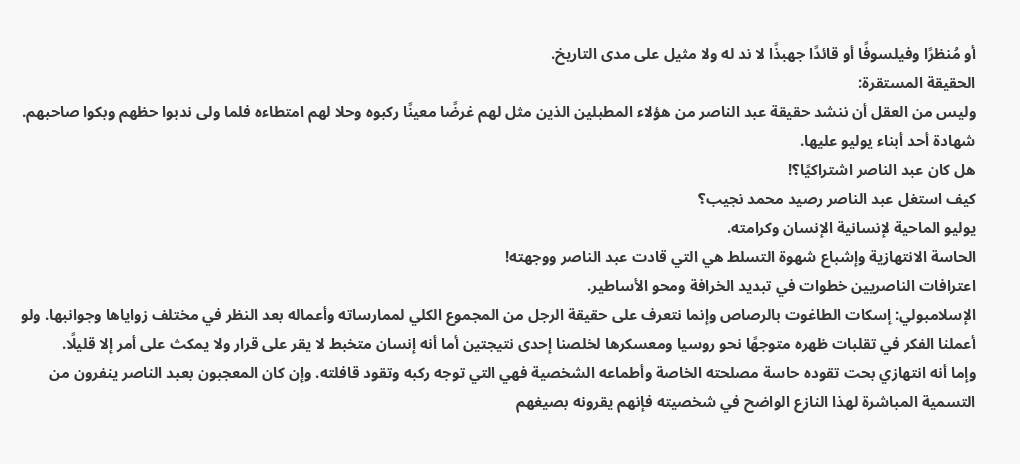أو مُنظرًا وفيلسوفًا أو قائدًا جهبذًا لا ند له ولا مثيل على مدى التاريخ.
الحقيقة المستقرة:
وليس من العقل أن ننشد حقيقة عبد الناصر من هؤلاء المطبلين الذين مثل لهم غرضًا معينًا ركبوه وحلا لهم امتطاءه فلما ولى ندبوا حظهم وبكوا صاحبهم.
شهادة أحد أبناء يوليو عليها.
هل كان عبد الناصر اشتراكيًا؟!
كيف استغل عبد الناصر رصيد محمد نجيب؟
يوليو الماحية لإنسانية الإنسان وكرامته.
الحاسة الانتهازية وإشباع شهوة التسلط هي التي قادت عبد الناصر ووجهته!
اعترافات الناصريين خطوات في تبديد الخرافة ومحو الأساطير.
الإسلامبولي: إسكات الطاغوت بالرصاص وإنما نتعرف على حقيقة الرجل من المجموع الكلي لممارساته وأعماله بعد النظر في مختلف زواياها وجوانبها. ولو أعملنا الفكر في تقلبات ظهره متوجهًا نحو روسيا ومعسكرها لخلصنا إحدى نتيجتين أما أنه إنسان متخبط لا يقر على قرار ولا يمكث على أمر إلا قليلًا.
وإما أنه انتهازي بحت تقوده حاسة مصلحته الخاصة وأطماعه الشخصية فهي التي توجه ركبه وتقود قافلته. وإن كان المعجبون بعبد الناصر ينفرون من التسمية المباشرة لهذا النازع الواضح في شخصيته فإنهم يقرونه بصيغهم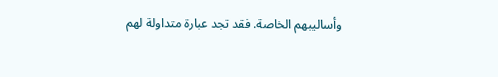وأساليبهم الخاصة. فقد تجد عبارة متداولة لهم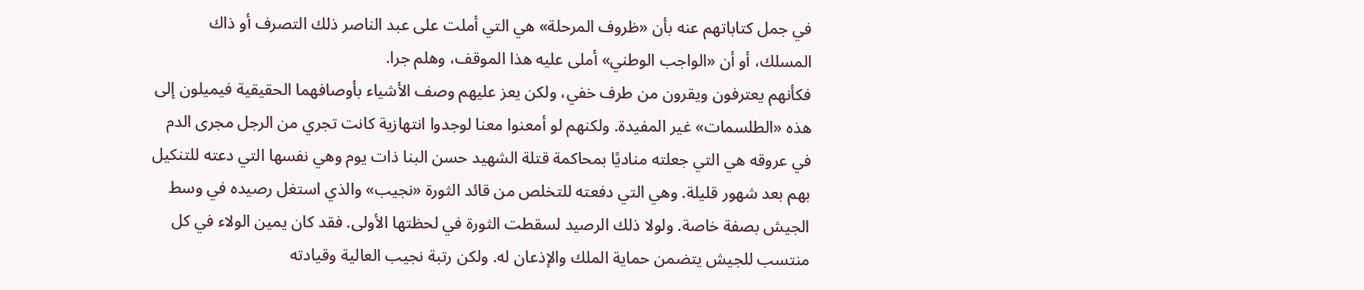في جمل كتاباتهم عنه بأن «ظروف المرحلة» هي التي أملت على عبد الناصر ذلك التصرف أو ذاك المسلك، أو أن «الواجب الوطني» أملى عليه هذا الموقف، وهلم جرا.
فكأنهم يعترفون ويقرون من طرف خفي، ولكن يعز عليهم وصف الأشياء بأوصافهما الحقيقية فيميلون إلى هذه «الطلسمات» غير المفيدة. ولكنهم لو أمعنوا معنا لوجدوا انتهازية كانت تجري من الرجل مجرى الدم في عروقه هي التي جعلته مناديًا بمحاكمة قتلة الشهيد حسن البنا ذات يوم وهي نفسها التي دعته للتنكيل بهم بعد شهور قليلة. وهي التي دفعته للتخلص من قائد الثورة «نجيب» والذي استغل رصيده في وسط الجيش بصفة خاصة. ولولا ذلك الرصيد لسقطت الثورة في لحظتها الأولى. فقد كان يمين الولاء في كل منتسب للجيش يتضمن حماية الملك والإذعان له. ولكن رتبة نجيب العالية وقيادته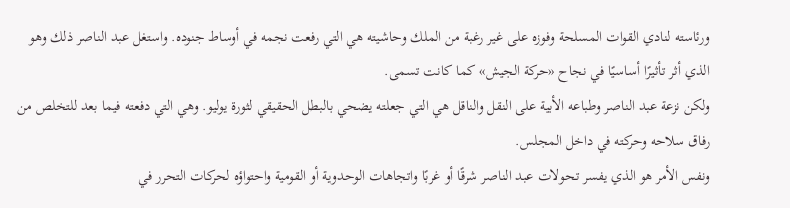ورئاسته لنادي القوات المسلحة وفوزه على غير رغبة من الملك وحاشيته هي التي رفعت نجمه في أوساط جنوده. واستغل عبد الناصر ذلك وهو الذي أثر تأثيرًا أساسيًا في نجاح «حركة الجيش» كما كانت تسمى.
ولكن نزعة عبد الناصر وطباعه الأبية على النقل والناقل هي التي جعلته يضحي بالبطل الحقيقي لثورة يوليو. وهي التي دفعته فيما بعد للتخلص من رفاق سلاحه وحركته في داخل المجلس.
ونفس الأمر هو الذي يفسر تحولات عبد الناصر شرقًا أو غربًا واتجاهات الوحدوية أو القومية واحتواؤه لحركات التحرر في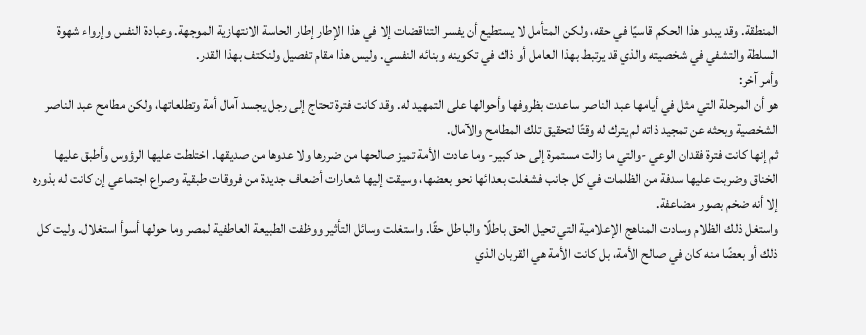المنطقة. وقد يبدو هذا الحكم قاسيًا في حقه، ولكن المتأمل لا يستطيع أن يفسر التناقضات إلا في هذا الإطار إطار الحاسة الانتهازية الموجهة. وعبادة النفس وإرواء شهوة السلطة والتشفي في شخصيته والذي قد يرتبط بهذا العامل أو ذاك في تكوينه وبنائه النفسي. وليس هذا مقام تفصيل ولنكتف بهذا القدر.
وأمر آخر:
هو أن المرحلة التي مثل في أيامها عبد الناصر ساعدت بظروفها وأحوالها على التمهيد له. وقد كانت فترة تحتاج إلى رجل يجسد آمال أمة وتطلعاتها، ولكن مطامح عبد الناصر الشخصية وبحثه عن تمجيد ذاته لم يترك له وقتًا لتحقيق تلك المطامح والآمال.
ثم إنها كانت فترة فقدان الوعي -والتي ما زالت مستمرة إلى حد كبير- وما عادت الأمة تميز صالحها من ضررها ولا عدوها من صديقها. اختلطت عليها الرؤوس وأطبق عليها الخناق وضربت عليها سدفة من الظلمات في كل جانب فشغلت بعدائها نحو بعضها، وسيقت إليها شعارات أضعاف جديدة من فروقات طبقية وصراع اجتماعي إن كانت له بذوره إلا أنه ضخم بصور مضاعفة.
واستغل ذلك الظلام وسادت المناهج الإعلامية التي تحيل الحق باطلًا والباطل حقًا. واستغلت وسائل التأثير ووظفت الطبيعة العاطفية لمصر وما حولها أسوأ استغلال. وليت كل ذلك أو بعضًا منه كان في صالح الأمة، بل كانت الأمة هي القربان الذي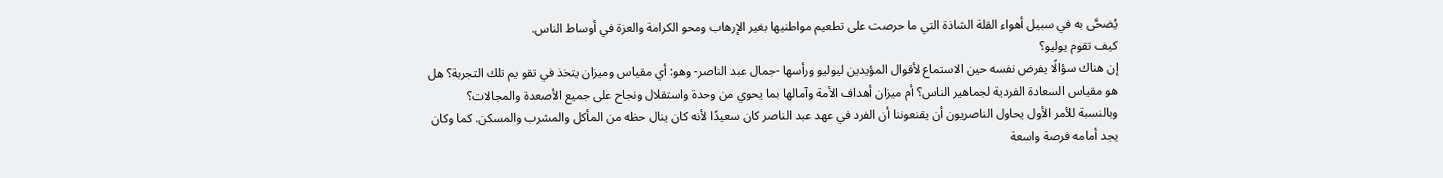يُضحَّى به في سبيل أهواء القلة الشاذة التي ما حرصت على تطعيم مواطنيها بغير الإرهاب ومحو الكرامة والعزة في أوساط الناس.
كيف تقوم يوليو؟
إن هناك سؤالًا يفرض نفسه حين الاستماع لأقوال المؤيدين ليوليو ورأسها -جمال عبد الناصر- وهو: أي مقياس وميزان يتخذ في تقو يم تلك التجربة؟ هل هو مقياس السعادة الفردية لجماهير الناس؟ أم ميزان أهداف الأمة وآمالها بما يحوي من وحدة واستقلال ونجاح على جميع الأصعدة والمجالات؟
وبالنسبة للأمر الأول يحاول الناصريون أن يقنعوننا أن الفرد في عهد عبد الناصر كان سعيدًا لأنه كان ينال حظه من المأكل والمشرب والمسكن. كما وكان يجد أمامه فرصة واسعة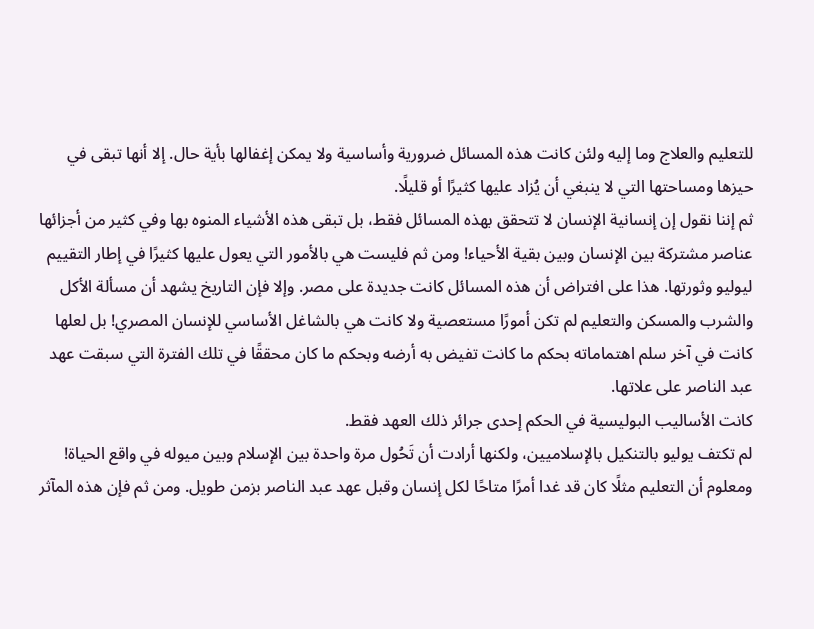للتعليم والعلاج وما إليه ولئن كانت هذه المسائل ضرورية وأساسية ولا يمكن إغفالها بأية حال. إلا أنها تبقى في حيزها ومساحتها التي لا ينبغي أن يُزاد عليها كثيرًا أو قليلًا.
ثم إننا نقول إن إنسانية الإنسان لا تتحقق بهذه المسائل فقط، بل تبقى هذه الأشياء المنوه بها وفي كثير من أجزائها عناصر مشتركة بين الإنسان وبين بقية الأحياء! ومن ثم فليست هي بالأمور التي يعول عليها كثيرًا في إطار التقييم ليوليو وثورتها. هذا على افتراض أن هذه المسائل كانت جديدة على مصر. وإلا فإن التاريخ يشهد أن مسألة الأكل والشرب والمسكن والتعليم لم تكن أمورًا مستعصية ولا كانت هي بالشاغل الأساسي للإنسان المصري! بل لعلها كانت في آخر سلم اهتماماته بحكم ما كانت تفيض به أرضه وبحكم ما كان محققًا في تلك الفترة التي سبقت عهد عبد الناصر على علاتها.
كانت الأساليب البوليسية في الحكم إحدى جرائر ذلك العهد فقط.
لم تكتف يوليو بالتنكيل بالإسلاميين، ولكنها أرادت أن تَحُول مرة واحدة بين الإسلام وبين ميوله في واقع الحياة!
ومعلوم أن التعليم مثلًا كان قد غدا أمرًا متاحًا لكل إنسان وقبل عهد عبد الناصر بزمن طويل. ومن ثم فإن هذه المآثر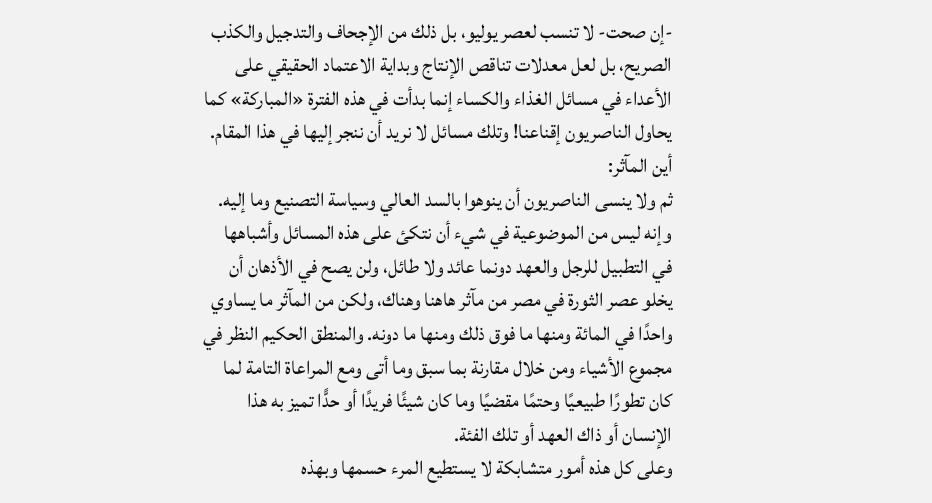-إن صحت- لا تنسب لعصر يوليو، بل ذلك من الإجحاف والتدجيل والكذب الصريح، بل لعل معدلات تناقص الإنتاج وبداية الاعتماد الحقيقي على الأعداء في مسائل الغذاء والكساء إنما بدأت في هذه الفترة «المباركة» كما يحاول الناصريون إقناعنا! وتلك مسائل لا نريد أن ننجر إليها في هذا المقام.
أين المآثر:
ثم ولا ينسى الناصريون أن ينوهوا بالسد العالي وسياسة التصنيع وما إليه. وإنه ليس من الموضوعية في شيء أن نتكئ على هذه المسائل وأشباهها في التطبيل للرجل والعهد دونما عائد ولا طائل، ولن يصح في الأذهان أن يخلو عصر الثورة في مصر من مآثر هاهنا وهناك، ولكن من المآثر ما يساوي واحدًا في المائة ومنها ما فوق ذلك ومنها ما دونه. والمنطق الحكيم النظر في مجموع الأشياء ومن خلال مقارنة بما سبق وما أتى ومع المراعاة التامة لما كان تطورًا طبيعيًا وحتمًا مقضيًا وما كان شيئًا فريدًا أو حدًّا تميز به هذا الإنسان أو ذاك العهد أو تلك الفئة.
وعلى كل هذه أمور متشابكة لا يستطيع المرء حسمها وبهذه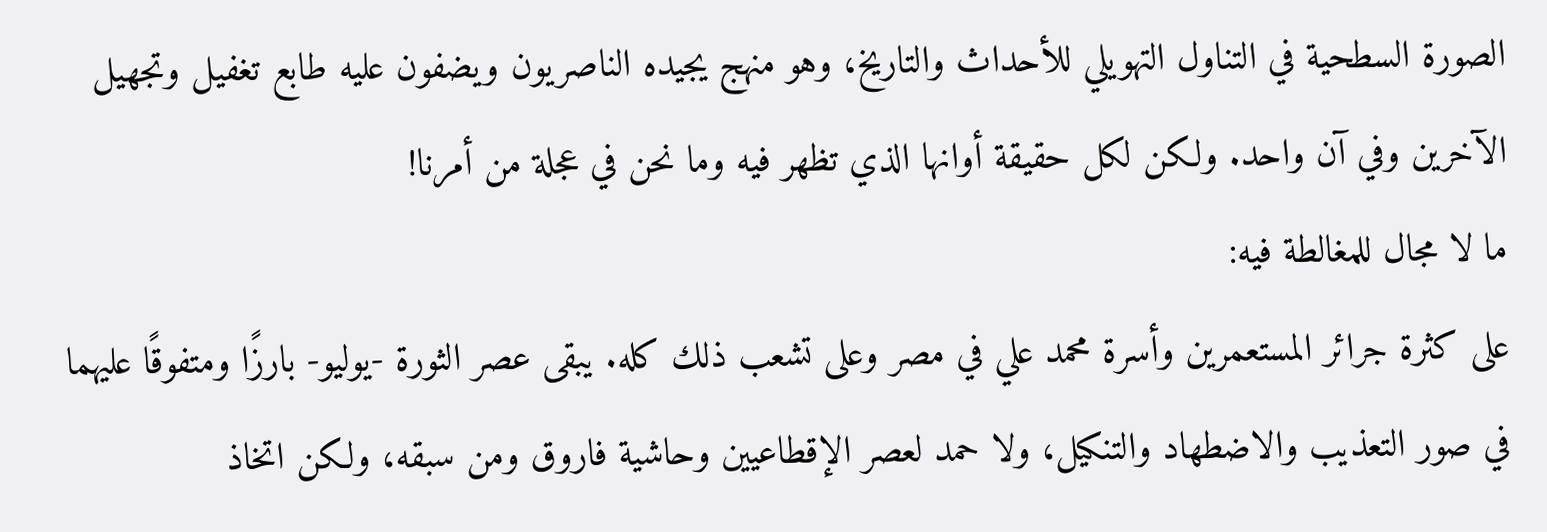الصورة السطحية في التناول التهويلي للأحداث والتاريخ، وهو منهج يجيده الناصريون ويضفون عليه طابع تغفيل وتجهيل الآخرين وفي آن واحد. ولكن لكل حقيقة أوانها الذي تظهر فيه وما نحن في عجلة من أمرنا!
ما لا مجال للمغالطة فيه:
على كثرة جرائر المستعمرين وأسرة محمد علي في مصر وعلى تشعب ذلك كله. يبقى عصر الثورة -يوليو- بارزًا ومتفوقًا عليهما في صور التعذيب والاضطهاد والتنكيل، ولا حمد لعصر الإقطاعيين وحاشية فاروق ومن سبقه، ولكن اتخاذ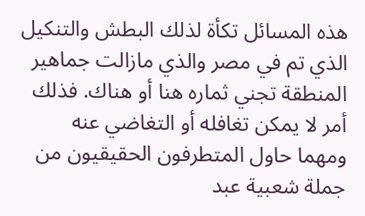هذه المسائل تكأة لذلك البطش والتنكيل الذي تم في مصر والذي مازالت جماهير المنطقة تجني ثماره هنا أو هناك. فذلك أمر لا يمكن تغافله أو التغاضي عنه ومهما حاول المتطرفون الحقيقيون من جملة شعبية عبد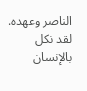الناصر وعهده.
لقد نكل بالإنسان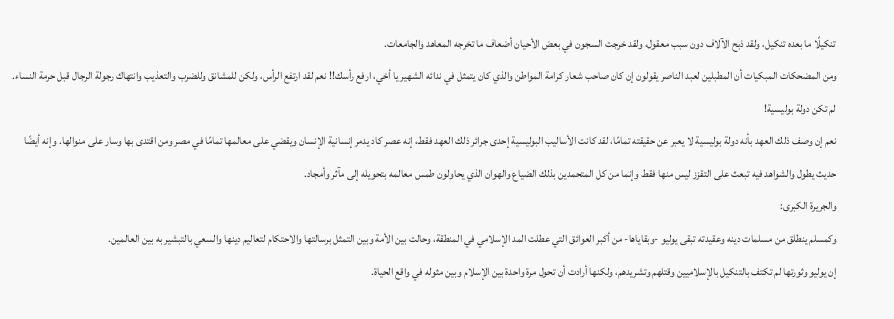تنكيلًا ما بعده تنكيل، ولقد ذبح الآلاف دون سبب معقول، ولقد خرجت السجون في بعض الأحيان أضعاف ما تخرجه المعاهد والجامعات.
ومن المضحكات المبكيات أن المطبلين لعبد الناصر يقولون إن كان صاحب شعار كرامة المواطن والذي كان يتمثل في ندائه الشهير يا أخي، ارفع رأسك!! نعم لقد ارتفع الرأس، ولكن للمشانق وللضرب والتعذيب وانتهاك رجولة الرجال قبل حرمة النساء.
لم تكن دولة بوليسية!
نعم إن وصف ذلك العهد بأنه دولة بوليسية لا يعبر عن حقيقته تمامًا، لقد كانت الأساليب البوليسية إحدى جرائر ذلك العهد فقط، إنه عصر كاد يدمر إنسانية الإنسان ويقضي على معالمها تمامًا في مصر ومن اقتدى بها وسار على منوالها. وإنه أيضًا حديث يطول والشواهد فيه تبعث على التقزز ليس منها فقط وإنما من كل المتحمدين بذلك الضياع والهوان الذي يحاولون طمس معالمه بتحويله إلى مآثر وأمجاد.
والجريرة الكبرى:
وكمسلم ينطلق من مسلمات دينه وعقيدته تبقى يوليو -وبقاياها- من أكبر العوائق التي عطلت المد الإسلامي في المنطقة، وحالت بين الأمة وبين التمثل برسالتها والاحتكام لتعاليم دينها والسعي بالتبشير به بين العالمين.
إن يوليو وثورتها لم تكتف بالتنكيل بالإسلاميين وقتلهم وتشريدهم، ولكنها أرادت أن تحول مرة واحدة بين الإسلام وبين مثوله في واقع الحياة.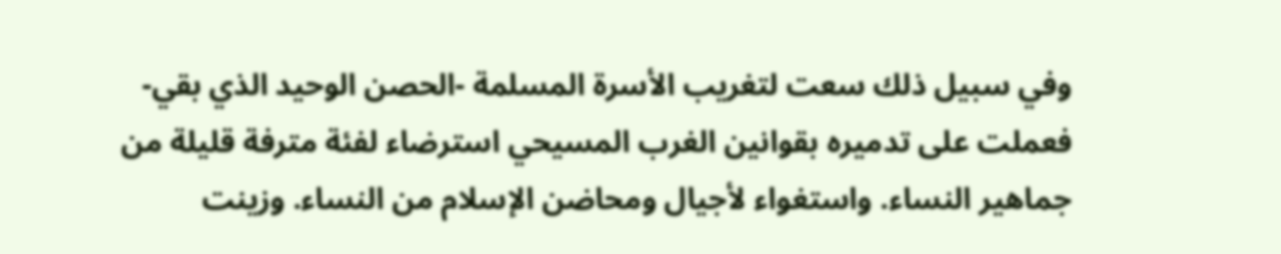وفي سبيل ذلك سعت لتغريب الأسرة المسلمة -الحصن الوحيد الذي بقي- فعملت على تدميره بقوانين الغرب المسيحي استرضاء لفئة مترفة قليلة من جماهير النساء. واستغواء لأجيال ومحاضن الإسلام من النساء. وزينت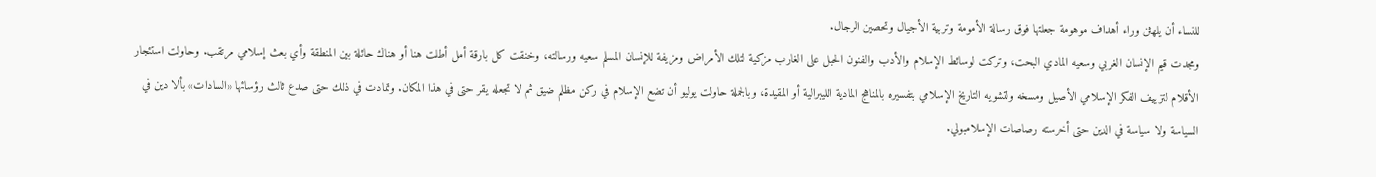للنساء أن يلهثن وراء أهداف موهومة جعلتها فوق رسالة الأمومة وتربية الأجيال وتحصين الرجال.
ومجدت قيم الإنسان الغربي وسعيه المادي البحت، وتركت لوسائط الإسلام والأدب والفنون الحبل على الغارب مزكية لتلك الأمراض ومزيفة للإنسان المسلم سعيه ورسالته، وخنقت كل بارقة أمل أطلت هنا أو هناك حائلة بين المنطقة وأي بعث إسلامي مرتقب. وحاولت استئجار الأقلام لتزييف الفكر الإسلامي الأصيل ومسخه ولتشويه التاريخ الإسلامي بتفسيره بالمناهج المادية الليبرالية أو المقيدة، وبالجملة حاولت يوليو أن تضع الإسلام في ركن مظلم ضيق ثم لا تجعله يقر حتى في هذا المكان. وتمادت في ذلك حتى صدع ثالث رؤسائها «السادات» بألا دين في السياسة ولا سياسة في الدين حتى أخرسته رصاصات الإسلامبولي.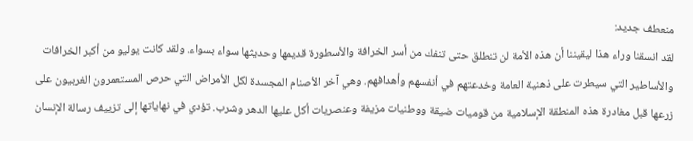منعطف جديد:
لقد انسقنا وراء هذا ليقيننا أن هذه الأمة لن تنطلق حتى تنفك من أسر الخرافة والأسطورة قديمها وحديثها سواء بسواء. ولقد كانت يوليو من أكبر الخرافات والأساطير التي سيطرت على ذهنية العامة وخدعتهم في أنفسهم وأهدافهم. وهي آخر الأصنام المجسدة لكل الأمراض التي حرص المستعمرون الغربيون على زرعها قبل مغادرة هذه المنطقة الإسلامية من قوميات ضيقة ووطنيات مزيفة وعنصريات أكل عليها الدهر وشرب. تؤدي في نهاياتها إلى تزييف رسالة الإنسان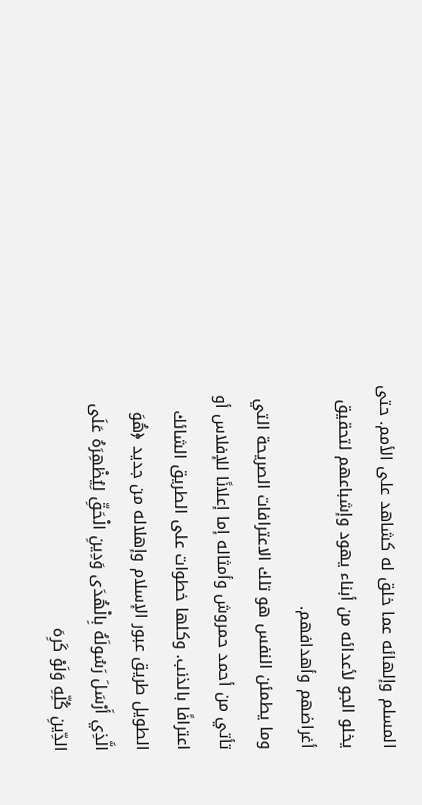المسلم وإلهائه عما خلق له كشاهد على الأمم. حتى يخلو الجو لأعدائه من أبناء يهود وإشباعهم لتحقيق أغراضهم وأهدافهم.
وما يطمئن النفس هو تلك الاعترافات الصريحة التي تأتي من أحمد حمروش وأمثاله إما إعلانًا للإفلاس أو اعترافًا بالذنب. وكلها خطوات على الطريق الشائك الطويل طريق عبور الإسلام وإهلاله من جديد ﴿هُوَ الَّذِي أَرْسَلَ رَسُولَهُ بِالْهُدَى وَدِينِ الْحَقِّ لِيُظْهِرَهُ عَلَى الدِّينِ كُلِّهِ وَلَوْ كَرِهَ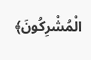الْمُشْرِكُونَ﴾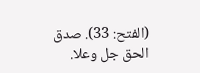(الفتح: 33). صدق الحق جل وعلا.